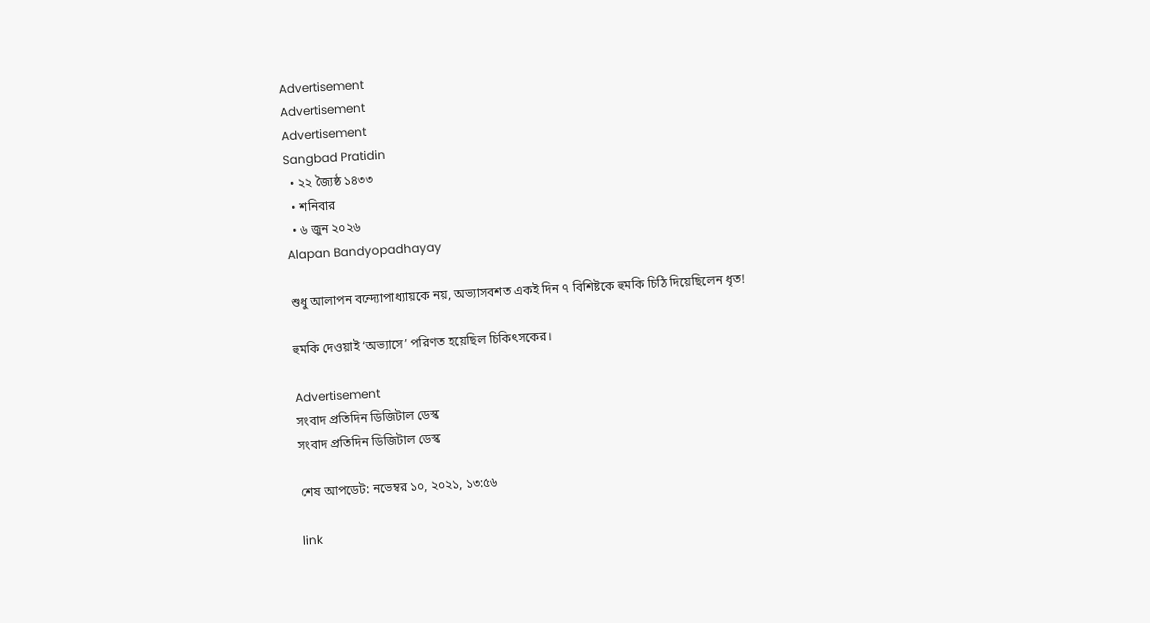Advertisement
Advertisement
Advertisement
Sangbad Pratidin
  • ২২ জ্যৈষ্ঠ ১৪৩৩
  • শনিবার
  • ৬ জুন ২০২৬
Alapan Bandyopadhayay

শুধু আলাপন বন্দ্যোপাধ্যায়কে নয়, অভ্যাসবশত একই দিন ৭ বিশিষ্টকে হুমকি চিঠি দিয়েছিলেন ধৃত!

হুমকি দেওয়াই ‘অভ্যাসে’ পরিণত হয়েছিল চিকিৎসকের।

Advertisement
সংবাদ প্রতিদিন ডিজিটাল ডেস্ক
সংবাদ প্রতিদিন ডিজিটাল ডেস্ক

শেষ আপডেট: নভেম্বর ১০, ২০২১, ১৩:৫৬

link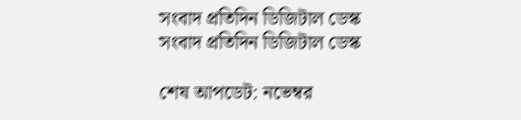সংবাদ প্রতিদিন ডিজিটাল ডেস্ক
সংবাদ প্রতিদিন ডিজিটাল ডেস্ক

শেষ আপডেট: নভেম্বর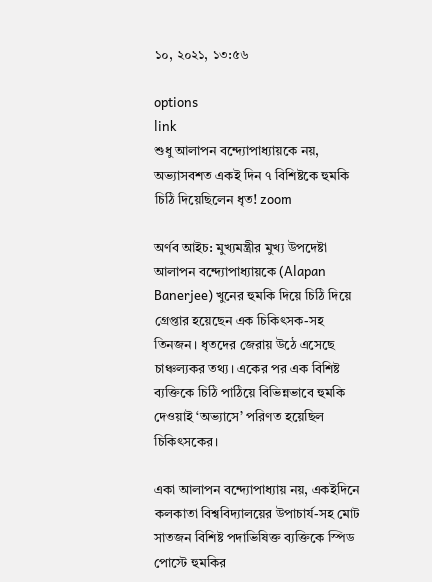১০, ২০২১, ১৩:৫৬

options
link
শুধু আলাপন বন্দ্যোপাধ্যায়কে নয়, অভ্যাসবশত একই দিন ৭ বিশিষ্টকে হুমকি চিঠি দিয়েছিলেন ধৃত! zoom

অর্ণব আইচ: মুখ্যমন্ত্রীর মুখ্য উপদেষ্টা আলাপন বন্দ্যোপাধ্যায়কে (Alapan Banerjee) খুনের হুমকি দিয়ে চিঠি দিয়ে গ্রেপ্তার হয়েছেন এক চিকিৎসক-সহ তিনজন। ধৃতদের জেরায় উঠে এসেছে চাঞ্চল্যকর তথ্য। একের পর এক বিশিষ্ট ব্যক্তিকে চিঠি পাঠিয়ে বিভিন্নভাবে হুমকি দেওয়াই ‘অভ্যাসে’ পরিণত হয়েছিল চিকিৎসকের।

একা আলাপন বন্দ্যোপাধ্যায় নয়, একইদিনে কলকাতা বিশ্ববিদ্যালয়ের উপাচার্য-সহ মোট সাতজন বিশিষ্ট পদাভিষিক্ত ব্যক্তিকে স্পিড পোস্টে হুমকির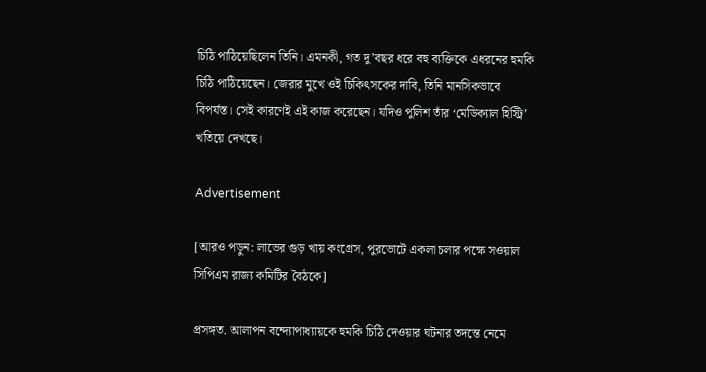চিঠি পাঠিয়েছিলেন তিনি। এমনকী, গত দু’বছর ধরে বহু ব্যক্তিকে এধরনের হুমকি চিঠি পাঠিয়েছেন। জেরার মুখে ওই চিকিৎসকের দাবি, তিনি মানসিকভাবে বিপর্যস্ত। সেই কারণেই এই কাজ করেছেন। যদিও পুলিশ তাঁর ‘মেডিক্যাল হিস্ট্রি’ খতিয়ে দেখছে।

Advertisement

[আরও পড়ুন: লাভের গুড় খায় কংগ্রেস, পুরভোটে একলা চলার পক্ষে সওয়াল সিপিএম রাজ্য কমিটির বৈঠকে]

প্রসঙ্গত. আলাপন বন্দ্যোপাধ্যায়কে হুমকি চিঠি দেওয়ার ঘটনার তদন্তে নেমে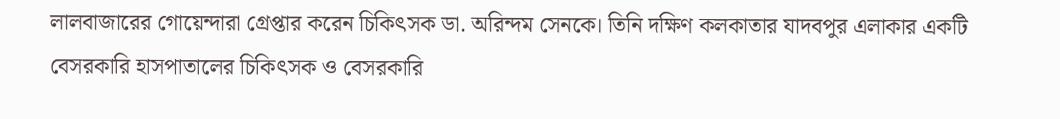লালবাজারের গোয়েন্দারা গ্রেপ্তার করেন চিকিৎসক ডা. অরিন্দম সেনকে। তিনি দক্ষিণ কলকাতার যাদবপুর এলাকার একটি বেসরকারি হাসপাতালের চিকিৎসক ও বেসরকারি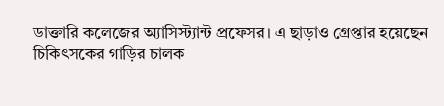ডাক্তারি কলেজের অ্যাসিস্ট্যান্ট প্রফেসর। এ ছাড়াও গ্রেপ্তার হয়েছেন চিকিৎসকের গাড়ির চালক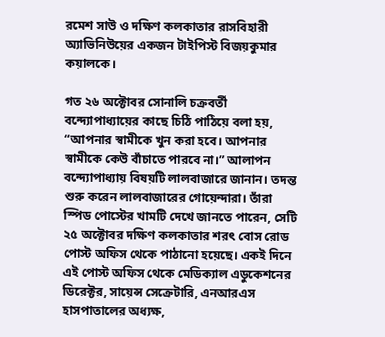রমেশ সাউ ও দক্ষিণ কলকাতার রাসবিহারী অ্যাভিনিউয়ের একজন টাইপিস্ট বিজয়কুমার কয়ালকে।

গত ২৬ অক্টোবর সোনালি চক্রবর্তী বন্দ্যোপাধ্যায়ের কাছে চিঠি পাঠিয়ে বলা হয়, “আপনার স্বামীকে খুন করা হবে। আপনার স্বামীকে কেউ বাঁচাতে পারবে না।” আলাপন বন্দ্যোপাধ্যায় বিষয়টি লালবাজারে জানান। তদন্ত শুরু করেন লালবাজারের গোয়েন্দারা। তাঁরা স্পিড পোস্টের খামটি দেখে জানতে পারেন, সেটি ২৫ অক্টোবর দক্ষিণ কলকাতার শরৎ বোস রোড পোস্ট অফিস থেকে পাঠানো হয়েছে। একই দিনে এই পোস্ট অফিস থেকে মেডিক্যাল এডুকেশনের ডিরেক্টর, সায়েন্স সেক্রেটারি, এনআরএস হাসপাতালের অধ্যক্ষ,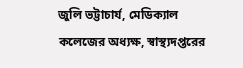জুলি ভট্টাচার্য, মেডিক্যাল কলেজের অধ্যক্ষ, স্বাস্থ্যদপ্তরের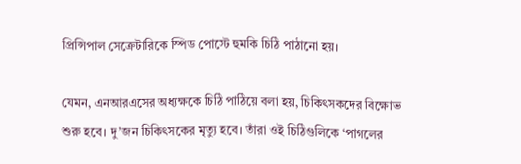প্রিন্সিপাল সেক্রেটারিকে স্পিড পোস্টে হুমকি চিঠি পাঠানো হয়।

যেমন, এনআরএসের অধ্যক্ষকে চিঠি পাঠিয়ে বলা হয়, চিকিৎসকদের বিক্ষোভ শুরু হবে। দু’জন চিকিৎসকের মৃত্যু হবে। তাঁরা ওই চিঠিগুলিকে ‘পাগলের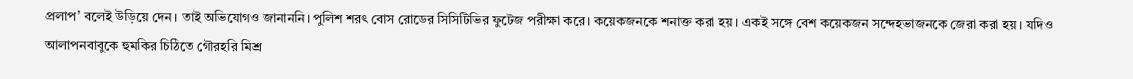প্রলাপ’ বলেই উড়িয়ে দেন। তাই অভিযোগও জানাননি। পুলিশ শরৎ বোস রোডের সিসিটিভির ফুটেজ পরীক্ষা করে। কয়েকজনকে শনাক্ত করা হয়। একই সঙ্গে বেশ কয়েকজন সন্দেহভাজনকে জেরা করা হয়। যদিও আলাপনবাবুকে হুমকির চিঠিতে গৌরহরি মিশ্র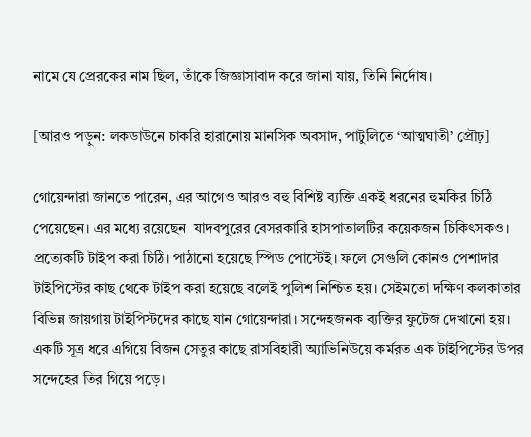নামে যে প্রেরকের নাম ছিল, তাঁকে জিজ্ঞাসাবাদ করে জানা যায়, তিনি নির্দোষ।

[আরও পড়ুন: লকডাউনে চাকরি হারানোয় মানসিক অবসাদ, পাটুলিতে ‘আত্মঘাতী’ প্রৌঢ়]

গোয়েন্দারা জানতে পারেন, এর আগেও আরও বহু বিশিষ্ট ব্যক্তি একই ধরনের হুমকির চিঠি পেয়েছেন। এর মধ্যে রয়েছেন  যাদবপুরের বেসরকারি হাসপাতালটির কয়েকজন চিকিৎসকও। প্রত্যেকটি টাইপ করা চিঠি। পাঠানো হয়েছে স্পিড পোস্টেই। ফলে সেগুলি কোনও পেশাদার টাইপিস্টের কাছ থেকে টাইপ করা হয়েছে বলেই পুলিশ নিশ্চিত হয়। সেইমতো দক্ষিণ কলকাতার বিভিন্ন জায়গায় টাইপিস্টদের কাছে যান গোয়েন্দারা। সন্দেহজনক ব্যক্তির ফুটেজ দেখানো হয়। একটি সূত্র ধরে এগিয়ে বিজন সেতুর কাছে রাসবিহারী অ্যাভিনিউয়ে কর্মরত এক টাইপিস্টের উপর সন্দেহের তির গিয়ে পড়ে।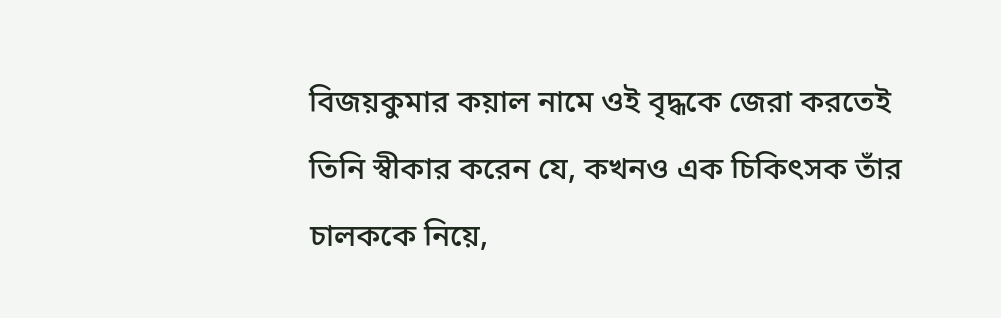বিজয়কুমার কয়াল নামে ওই বৃদ্ধকে জেরা করতেই তিনি স্বীকার করেন যে, কখনও এক চিকিৎসক তাঁর চালককে নিয়ে,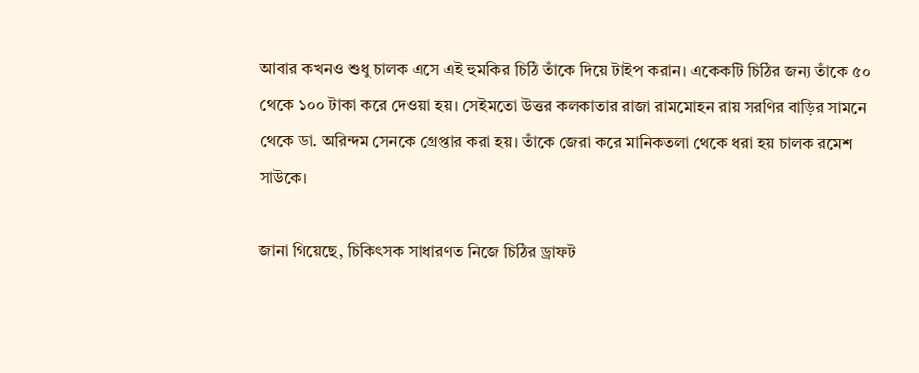আবার কখনও শুধু চালক এসে এই হুমকির চিঠি তাঁকে দিয়ে টাইপ করান। একেকটি চিঠির জন্য তাঁকে ৫০ থেকে ১০০ টাকা করে দেওয়া হয়। সেইমতো উত্তর কলকাতার রাজা রামমোহন রায় সরণির বাড়ির সামনে থেকে ডা. অরিন্দম সেনকে গ্রেপ্তার করা হয়। তাঁকে জেরা করে মানিকতলা থেকে ধরা হয় চালক রমেশ সাউকে।

জানা গিয়েছে, চিকিৎসক সাধারণত নিজে চিঠির ড্রাফট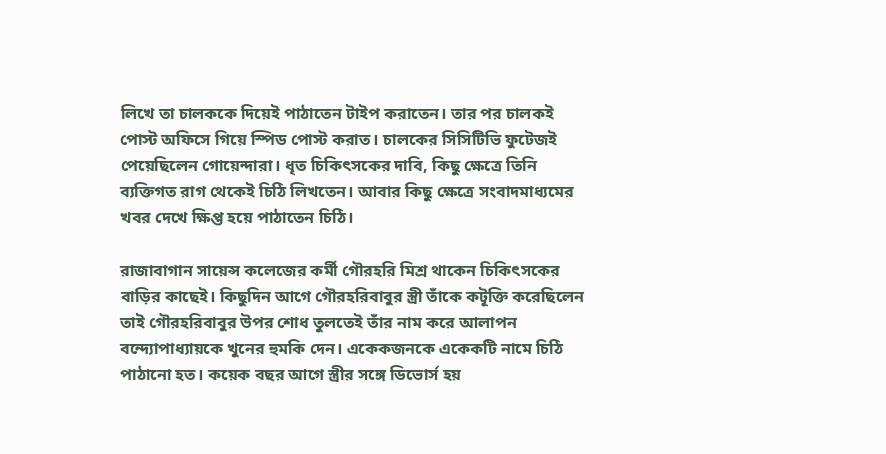লিখে তা চালককে দিয়েই পাঠাতেন টাইপ করাতেন। তার পর চালকই পোস্ট অফিসে গিয়ে স্পিড পোস্ট করাত। চালকের সিসিটিভি ফুটেজই পেয়েছিলেন গোয়েন্দারা। ধৃত চিকিৎসকের দাবি, কিছু ক্ষেত্রে তিনি ব্যক্তিগত রাগ থেকেই চিঠি লিখতেন। আবার কিছু ক্ষেত্রে সংবাদমাধ্যমের খবর দেখে ক্ষিপ্ত হয়ে পাঠাতেন চিঠি।

রাজাবাগান সায়েন্স কলেজের কর্মী গৌরহরি মিশ্র থাকেন চিকিৎসকের বাড়ির কাছেই। কিছুদিন আগে গৌরহরিবাবুর স্ত্রী তাঁকে কটূক্তি করেছিলেন তাই গৌরহরিবাবুর উপর শোধ তুলতেই তাঁর নাম করে আলাপন বন্দ্যোপাধ্যায়কে খুনের হুমকি দেন। একেকজনকে একেকটি নামে চিঠি পাঠানো হত। কয়েক বছর আগে স্ত্রীর সঙ্গে ডিভোর্স হয়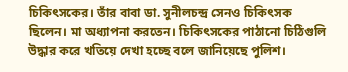চিকিৎসকের। তাঁর বাবা ডা. সুনীলচন্দ্র সেনও চিকিৎসক ছিলেন। মা অধ্যাপনা করতেন। চিকিৎসকের পাঠানো চিঠিগুলি উদ্ধার করে খতিয়ে দেখা হচ্ছে বলে জানিয়েছে পুলিশ।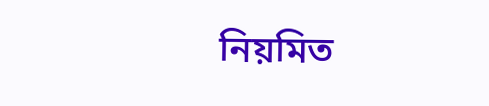নিয়মিত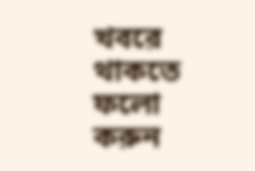খবরে থাকতে ফলো করুন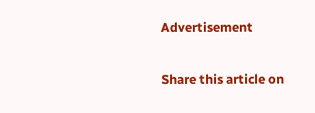Advertisement

Share this article on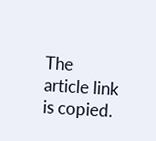The article link is copied.